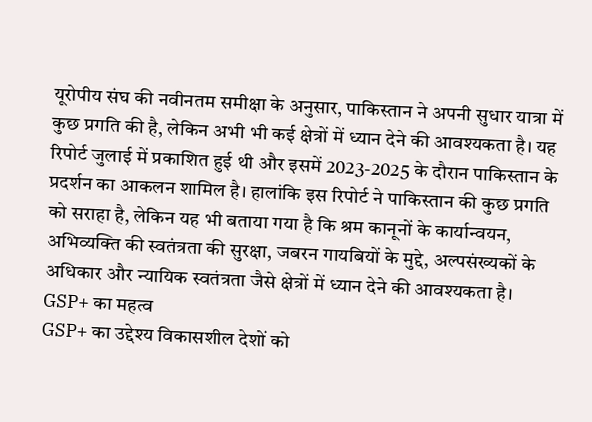यूरोपीय संघ की नवीनतम समीक्षा के अनुसार, पाकिस्तान ने अपनी सुधार यात्रा में कुछ प्रगति की है, लेकिन अभी भी कई क्षेत्रों में ध्यान देने की आवश्यकता है। यह रिपोर्ट जुलाई में प्रकाशित हुई थी और इसमें 2023-2025 के दौरान पाकिस्तान के प्रदर्शन का आकलन शामिल है। हालांकि इस रिपोर्ट ने पाकिस्तान की कुछ प्रगति को सराहा है, लेकिन यह भी बताया गया है कि श्रम कानूनों के कार्यान्वयन, अभिव्यक्ति की स्वतंत्रता की सुरक्षा, जबरन गायबियों के मुद्दे, अल्पसंख्यकों के अधिकार और न्यायिक स्वतंत्रता जैसे क्षेत्रों में ध्यान देने की आवश्यकता है।
GSP+ का महत्व
GSP+ का उद्देश्य विकासशील देशों को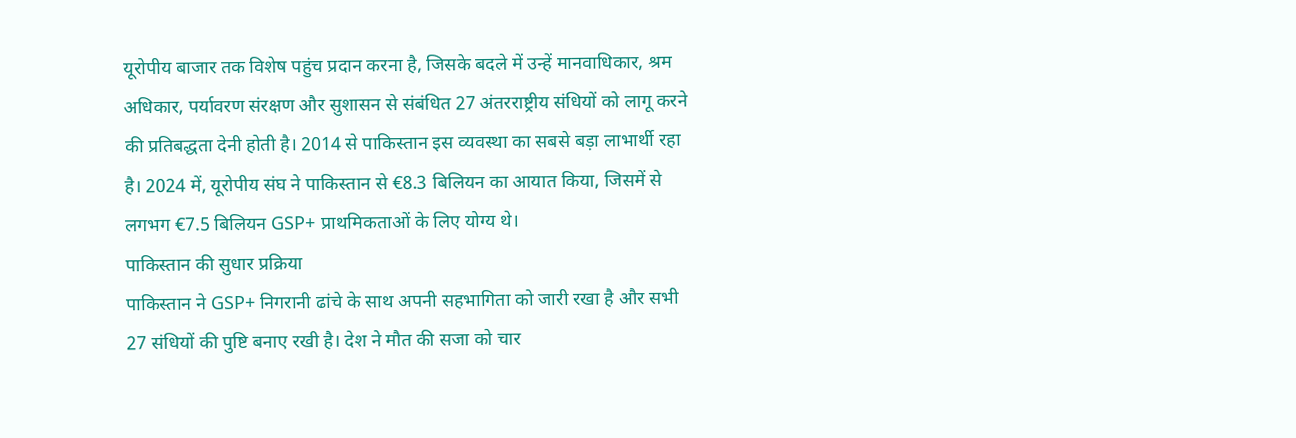यूरोपीय बाजार तक विशेष पहुंच प्रदान करना है, जिसके बदले में उन्हें मानवाधिकार, श्रम अधिकार, पर्यावरण संरक्षण और सुशासन से संबंधित 27 अंतरराष्ट्रीय संधियों को लागू करने की प्रतिबद्धता देनी होती है। 2014 से पाकिस्तान इस व्यवस्था का सबसे बड़ा लाभार्थी रहा है। 2024 में, यूरोपीय संघ ने पाकिस्तान से €8.3 बिलियन का आयात किया, जिसमें से लगभग €7.5 बिलियन GSP+ प्राथमिकताओं के लिए योग्य थे।
पाकिस्तान की सुधार प्रक्रिया
पाकिस्तान ने GSP+ निगरानी ढांचे के साथ अपनी सहभागिता को जारी रखा है और सभी 27 संधियों की पुष्टि बनाए रखी है। देश ने मौत की सजा को चार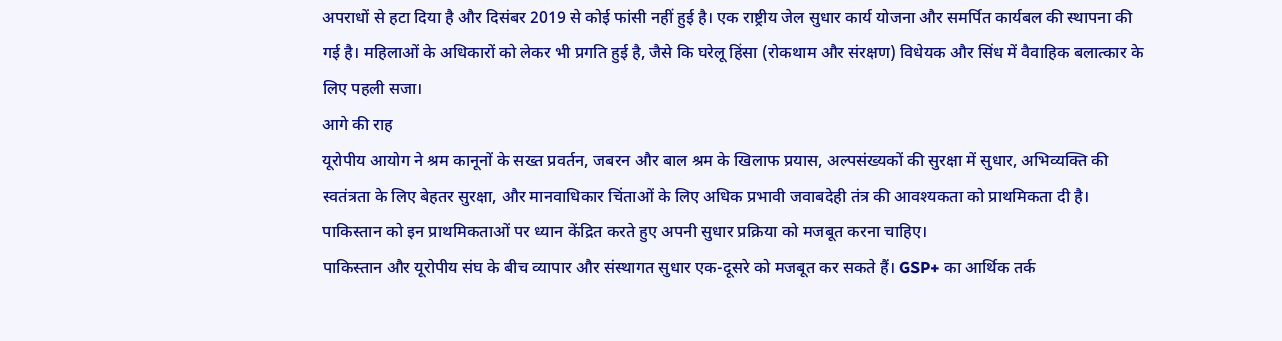अपराधों से हटा दिया है और दिसंबर 2019 से कोई फांसी नहीं हुई है। एक राष्ट्रीय जेल सुधार कार्य योजना और समर्पित कार्यबल की स्थापना की गई है। महिलाओं के अधिकारों को लेकर भी प्रगति हुई है, जैसे कि घरेलू हिंसा (रोकथाम और संरक्षण) विधेयक और सिंध में वैवाहिक बलात्कार के लिए पहली सजा।
आगे की राह
यूरोपीय आयोग ने श्रम कानूनों के सख्त प्रवर्तन, जबरन और बाल श्रम के खिलाफ प्रयास, अल्पसंख्यकों की सुरक्षा में सुधार, अभिव्यक्ति की स्वतंत्रता के लिए बेहतर सुरक्षा, और मानवाधिकार चिंताओं के लिए अधिक प्रभावी जवाबदेही तंत्र की आवश्यकता को प्राथमिकता दी है। पाकिस्तान को इन प्राथमिकताओं पर ध्यान केंद्रित करते हुए अपनी सुधार प्रक्रिया को मजबूत करना चाहिए।
पाकिस्तान और यूरोपीय संघ के बीच व्यापार और संस्थागत सुधार एक-दूसरे को मजबूत कर सकते हैं। GSP+ का आर्थिक तर्क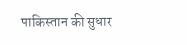पाकिस्तान की सुधार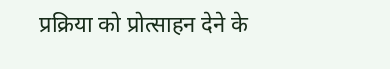प्रक्रिया को प्रोत्साहन देने के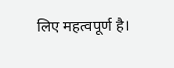लिए महत्वपूर्ण है।